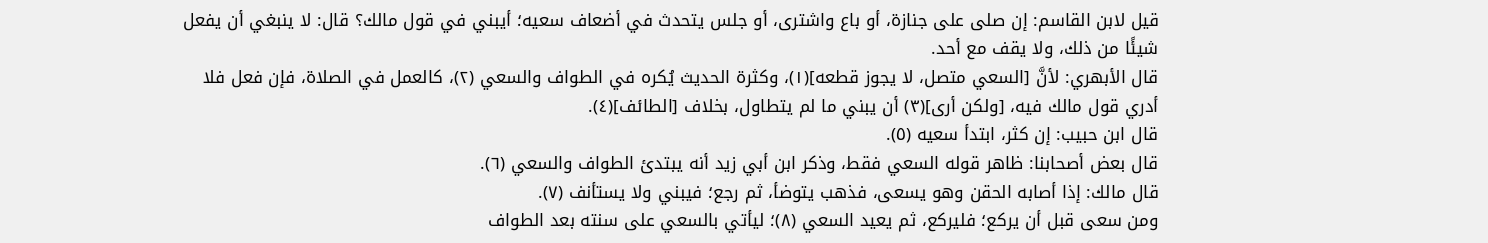قيل لابن القاسم: إن صلى على جنازة، أو باع واشترى، أو جلس يتحدث في أضعاف سعيه؛ أيبني في قول مالك؟ قال: لا ينبغي أن يفعل شيئًا من ذلك، ولا يقف مع أحد.
قال الأبهري: لأنَّ [السعي متصل، لا يجوز قطعه](١)، وكثرة الحديث يُكره في الطواف والسعي (٢)، كالعمل في الصلاة، فإن فعل فلا أدري قول مالك فيه، [ولكن أرى](٣) أن يبني ما لم يتطاول، بخلاف [الطائف](٤).
قال ابن حبيب: إن كثر، ابتدأ سعيه (٥).
قال بعض أصحابنا: ظاهر قوله السعي فقط، وذكر ابن أبي زيد أنه يبتدئ الطواف والسعي (٦).
قال مالك: إذا أصابه الحقن وهو يسعى، فذهب يتوضأ، ثم رجع؛ فيبني ولا يستأنف (٧).
ومن سعى قبل أن يركع؛ فليركع، ثم يعيد السعي (٨)؛ ليأتي بالسعي على سنته بعد الطواف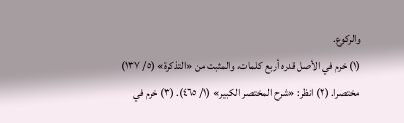والركوع.
(١) خرم في الأصل قدره أربع كلمات، والمثبت من «التذكرة» (٥/ ١٣٧) مختصرا. (٢) انظر: «شرح المختصر الكبير» (١/ ٤٦٥). (٣) خرم في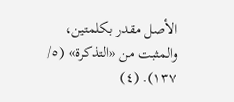الأصل مقدر بكلمتين، والمثبت من «التذكرة» (٥/ ١٣٧). (٤)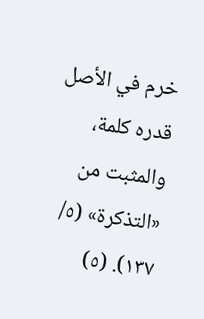خرم في الأصل قدره كلمة، والمثبت من «التذكرة» (٥/ ١٣٧). (٥)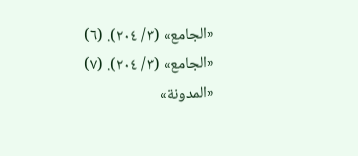«الجامع» (٣/ ٢٠٤). (٦) «الجامع» (٣/ ٢٠٤). (٧) «المدونة»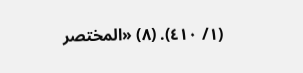(١/ ٤١٠). (٨) «المختصر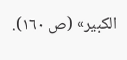الكبير» (ص ١٦٠).